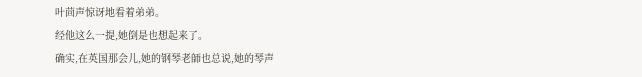叶茴声惊讶地看着弟弟。
经他这么一提,她倒是也想起来了。
确实,在英国那会儿,她的钢琴老師也总说,她的琴声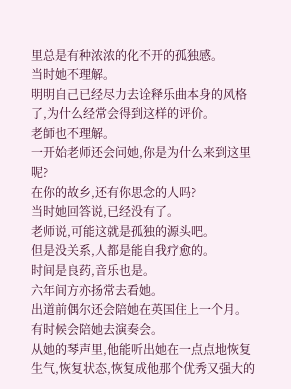里总是有种浓浓的化不开的孤独感。
当时她不理解。
明明自己已经尽力去诠释乐曲本身的风格了,为什么经常会得到这样的评价。
老師也不理解。
一开始老师还会问她,你是为什么来到这里呢?
在你的故乡,还有你思念的人吗?
当时她回答说,已经没有了。
老师说,可能这就是孤独的源头吧。
但是没关系,人都是能自我疗愈的。
时间是良药,音乐也是。
六年间方亦扬常去看她。
出道前偶尔还会陪她在英国住上一个月。
有时候会陪她去演奏会。
从她的琴声里,他能听出她在一点点地恢复生气,恢复状态,恢复成他那个优秀又强大的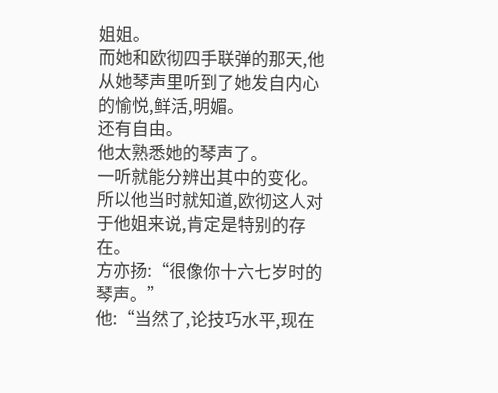姐姐。
而她和欧彻四手联弹的那天,他从她琴声里听到了她发自内心的愉悦,鲜活,明媚。
还有自由。
他太熟悉她的琴声了。
一听就能分辨出其中的变化。
所以他当时就知道,欧彻这人对于他姐来说,肯定是特别的存在。
方亦扬:“很像你十六七岁时的琴声。”
他:“当然了,论技巧水平,现在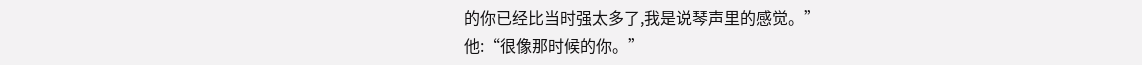的你已经比当时强太多了,我是说琴声里的感觉。”
他:“很像那时候的你。”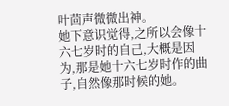叶茴声微微出神。
她下意识觉得,之所以会像十六七岁时的自己,大概是因为,那是她十六七岁时作的曲子,自然像那时候的她。